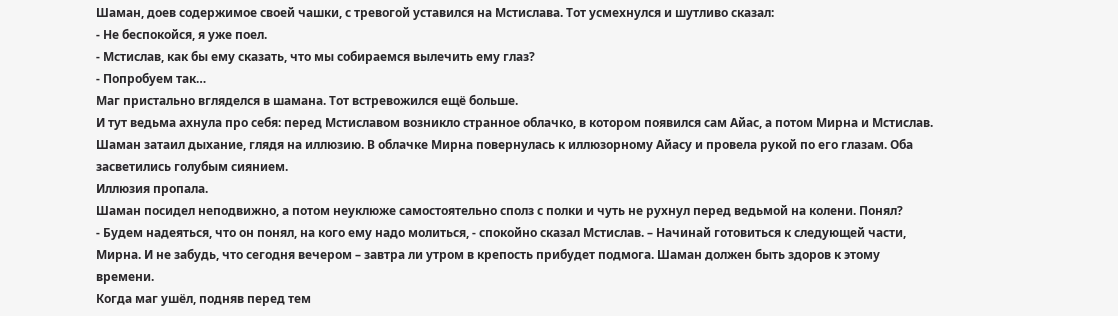Шаман, доев содержимое своей чашки, с тревогой уставился на Мстислава. Тот усмехнулся и шутливо сказал:
- Не беспокойся, я уже поел.
- Мстислав, как бы ему сказать, что мы собираемся вылечить ему глаз?
- Попробуем так…
Маг пристально вгляделся в шамана. Тот встревожился ещё больше.
И тут ведьма ахнула про себя: перед Мстиславом возникло странное облачко, в котором появился сам Айас, а потом Мирна и Мстислав.
Шаман затаил дыхание, глядя на иллюзию. В облачке Мирна повернулась к иллюзорному Айасу и провела рукой по его глазам. Оба засветились голубым сиянием.
Иллюзия пропала.
Шаман посидел неподвижно, а потом неуклюже самостоятельно сполз с полки и чуть не рухнул перед ведьмой на колени. Понял?
- Будем надеяться, что он понял, на кого ему надо молиться, - спокойно сказал Мстислав. – Начинай готовиться к следующей части, Мирна. И не забудь, что сегодня вечером – завтра ли утром в крепость прибудет подмога. Шаман должен быть здоров к этому времени.
Когда маг ушёл, подняв перед тем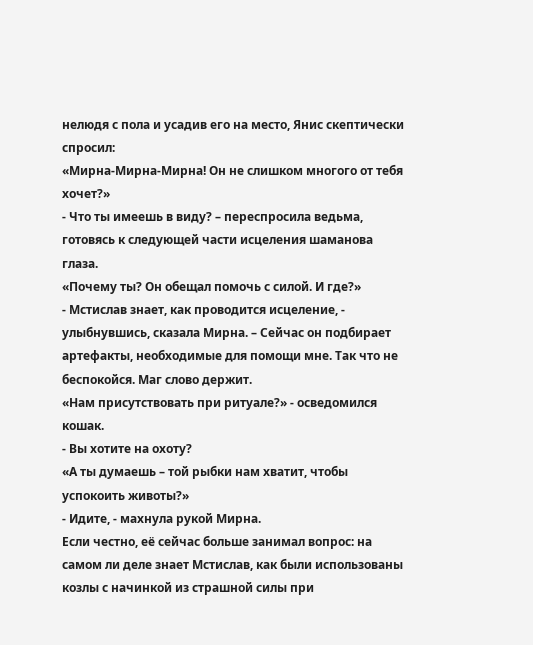нелюдя с пола и усадив его на место, Янис скептически спросил:
«Мирна-Мирна-Мирна! Он не слишком многого от тебя хочет?»
- Что ты имеешь в виду? – переспросила ведьма, готовясь к следующей части исцеления шаманова глаза.
«Почему ты? Он обещал помочь с силой. И где?»
- Мстислав знает, как проводится исцеление, - улыбнувшись, сказала Мирна. – Сейчас он подбирает артефакты, необходимые для помощи мне. Так что не беспокойся. Маг слово держит.
«Нам присутствовать при ритуале?» - осведомился кошак.
- Вы хотите на охоту?
«А ты думаешь – той рыбки нам хватит, чтобы успокоить животы?»
- Идите, - махнула рукой Мирна.
Если честно, её сейчас больше занимал вопрос: на самом ли деле знает Мстислав, как были использованы козлы с начинкой из страшной силы при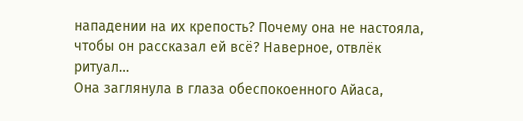нападении на их крепость? Почему она не настояла, чтобы он рассказал ей всё? Наверное, отвлёк ритуал…
Она заглянула в глаза обеспокоенного Айаса,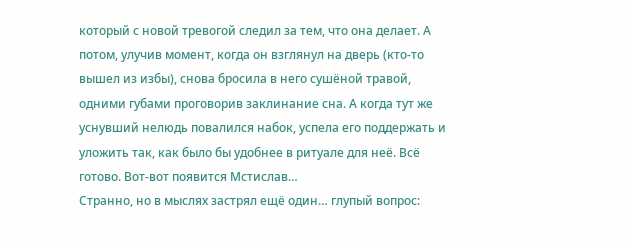который с новой тревогой следил за тем, что она делает. А потом, улучив момент, когда он взглянул на дверь (кто-то вышел из избы), снова бросила в него сушёной травой, одними губами проговорив заклинание сна. А когда тут же уснувший нелюдь повалился набок, успела его поддержать и уложить так, как было бы удобнее в ритуале для неё. Всё готово. Вот-вот появится Мстислав…
Странно, но в мыслях застрял ещё один… глупый вопрос: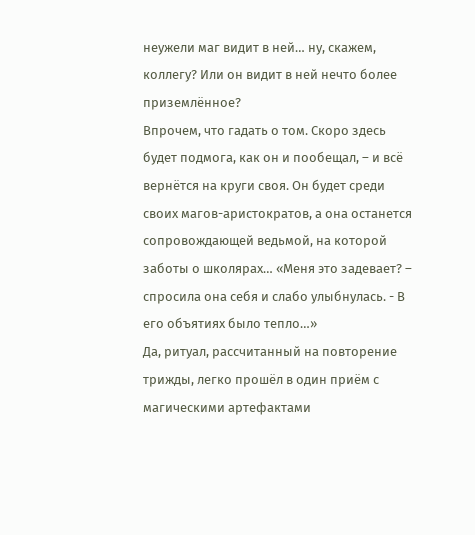неужели маг видит в ней… ну, скажем, коллегу? Или он видит в ней нечто более приземлённое?
Впрочем, что гадать о том. Скоро здесь будет подмога, как он и пообещал, – и всё вернётся на круги своя. Он будет среди своих магов-аристократов, а она останется сопровождающей ведьмой, на которой заботы о школярах… «Меня это задевает? – спросила она себя и слабо улыбнулась. - В его объятиях было тепло…»
Да, ритуал, рассчитанный на повторение трижды, легко прошёл в один приём с магическими артефактами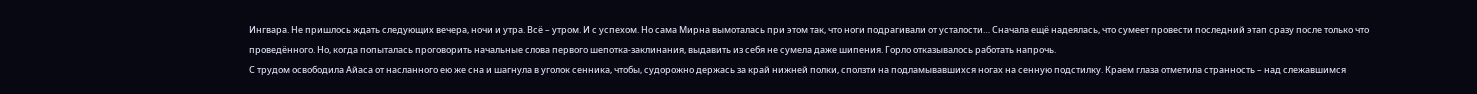Ингвара. Не пришлось ждать следующих вечера, ночи и утра. Всё – утром. И с успехом. Но сама Мирна вымоталась при этом так, что ноги подрагивали от усталости… Сначала ещё надеялась, что сумеет провести последний этап сразу после только что проведённого. Но, когда попыталась проговорить начальные слова первого шепотка-заклинания, выдавить из себя не сумела даже шипения. Горло отказывалось работать напрочь.
С трудом освободила Айаса от насланного ею же сна и шагнула в уголок сенника, чтобы, судорожно держась за край нижней полки, сползти на подламывавшихся ногах на сенную подстилку. Краем глаза отметила странность – над слежавшимся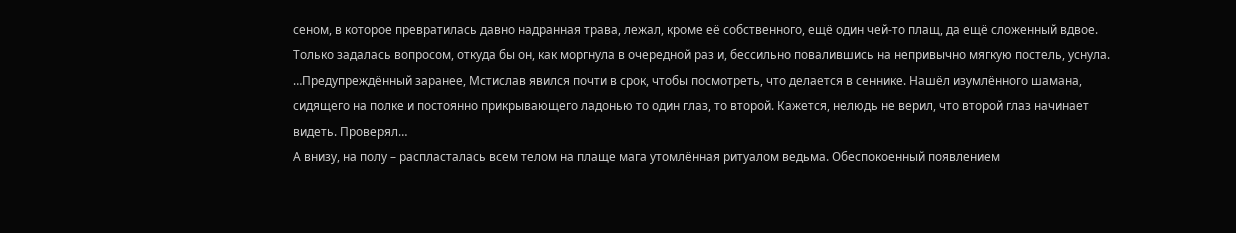сеном, в которое превратилась давно надранная трава, лежал, кроме её собственного, ещё один чей-то плащ, да ещё сложенный вдвое. Только задалась вопросом, откуда бы он, как моргнула в очередной раз и, бессильно повалившись на непривычно мягкую постель, уснула.
…Предупреждённый заранее, Мстислав явился почти в срок, чтобы посмотреть, что делается в сеннике. Нашёл изумлённого шамана, сидящего на полке и постоянно прикрывающего ладонью то один глаз, то второй. Кажется, нелюдь не верил, что второй глаз начинает видеть. Проверял…
А внизу, на полу – распласталась всем телом на плаще мага утомлённая ритуалом ведьма. Обеспокоенный появлением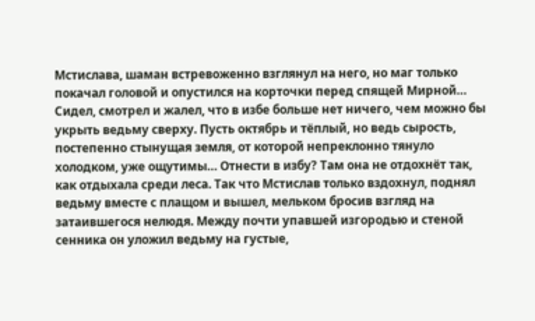Мстислава, шаман встревоженно взглянул на него, но маг только покачал головой и опустился на корточки перед спящей Мирной… Сидел, смотрел и жалел, что в избе больше нет ничего, чем можно бы укрыть ведьму сверху. Пусть октябрь и тёплый, но ведь сырость, постепенно стынущая земля, от которой непреклонно тянуло холодком, уже ощутимы… Отнести в избу? Там она не отдохнёт так, как отдыхала среди леса. Так что Мстислав только вздохнул, поднял ведьму вместе с плащом и вышел, мельком бросив взгляд на затаившегося нелюдя. Между почти упавшей изгородью и стеной сенника он уложил ведьму на густые,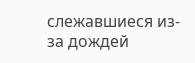слежавшиеся из-за дождей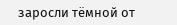заросли тёмной от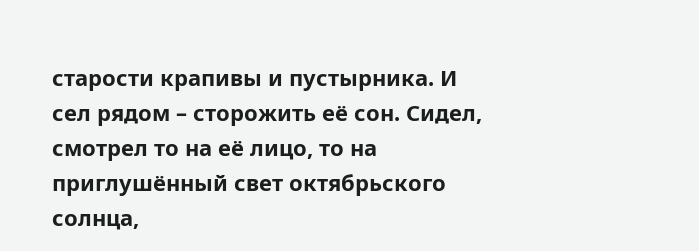старости крапивы и пустырника. И сел рядом – сторожить её сон. Сидел, смотрел то на её лицо, то на приглушённый свет октябрьского солнца,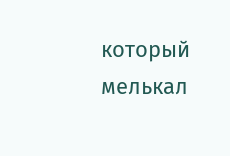который мелькал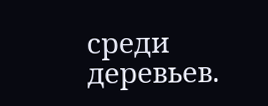среди деревьев.